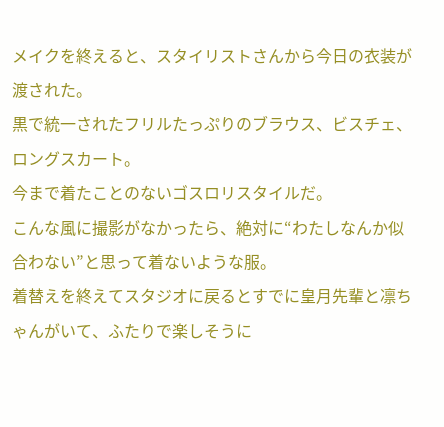メイクを終えると、スタイリストさんから今日の衣装が渡された。
黒で統一されたフリルたっぷりのブラウス、ビスチェ、ロングスカート。
今まで着たことのないゴスロリスタイルだ。
こんな風に撮影がなかったら、絶対に“わたしなんか似合わない”と思って着ないような服。
着替えを終えてスタジオに戻るとすでに皇月先輩と凛ちゃんがいて、ふたりで楽しそうに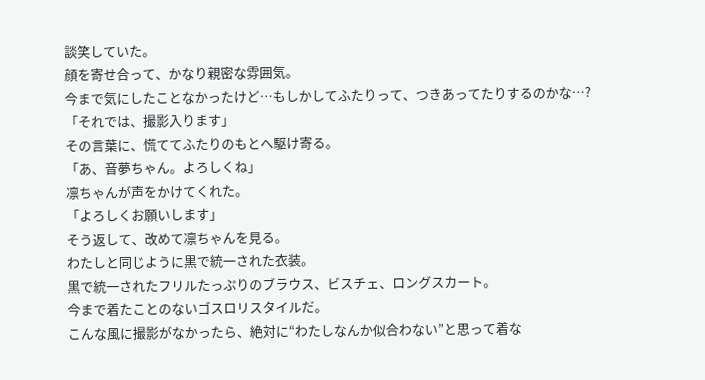談笑していた。
顔を寄せ合って、かなり親密な雰囲気。
今まで気にしたことなかったけど…もしかしてふたりって、つきあってたりするのかな…?
「それでは、撮影入ります」
その言葉に、慌ててふたりのもとへ駆け寄る。
「あ、音夢ちゃん。よろしくね」
凛ちゃんが声をかけてくれた。
「よろしくお願いします」
そう返して、改めて凛ちゃんを見る。
わたしと同じように黒で統一された衣装。
黒で統一されたフリルたっぷりのブラウス、ビスチェ、ロングスカート。
今まで着たことのないゴスロリスタイルだ。
こんな風に撮影がなかったら、絶対に“わたしなんか似合わない”と思って着な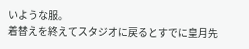いような服。
着替えを終えてスタジオに戻るとすでに皇月先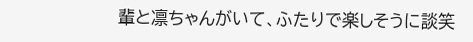輩と凛ちゃんがいて、ふたりで楽しそうに談笑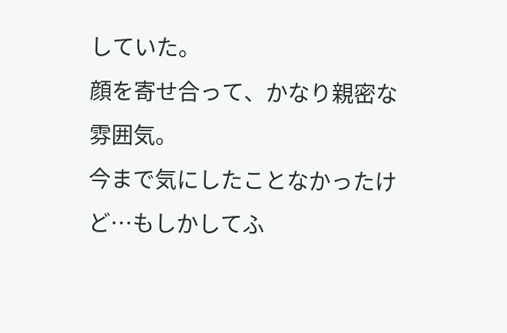していた。
顔を寄せ合って、かなり親密な雰囲気。
今まで気にしたことなかったけど…もしかしてふ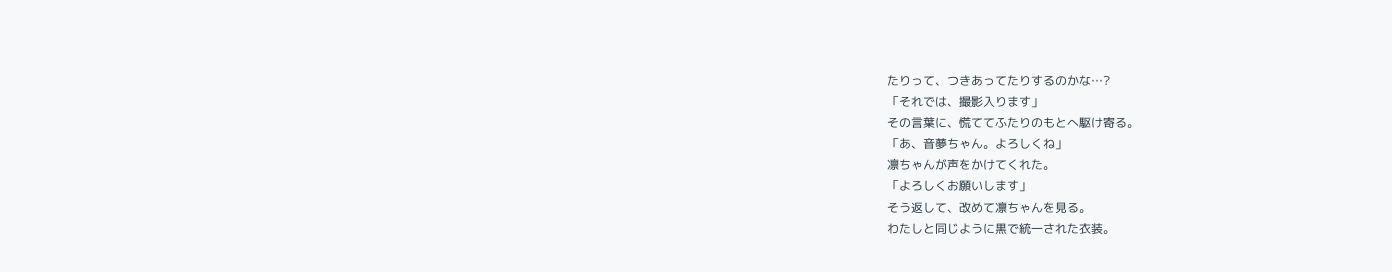たりって、つきあってたりするのかな…?
「それでは、撮影入ります」
その言葉に、慌ててふたりのもとへ駆け寄る。
「あ、音夢ちゃん。よろしくね」
凛ちゃんが声をかけてくれた。
「よろしくお願いします」
そう返して、改めて凛ちゃんを見る。
わたしと同じように黒で統一された衣装。